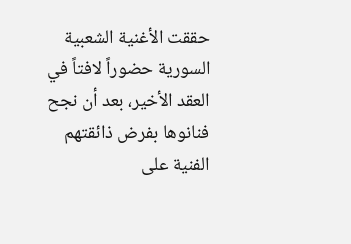حققت الأغنية الشعبية السورية حضوراً لافتاً في العقد الأخير، بعد أن نجح فنانوها بفرض ذائقتهم الفنية على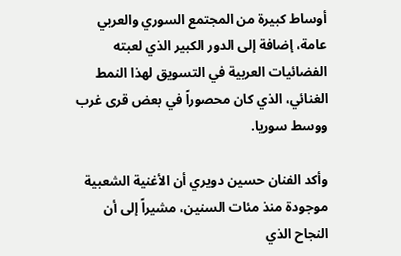أوساط كبيرة من المجتمع السوري والعربي عامة، إضافة إلى الدور الكبير الذي لعبته الفضائيات العربية في التسويق لهذا النمط الغنائي، الذي كان محصوراً في بعض قرى غرب ووسط سوريا.

وأكد الفنان حسين دويري أن الأغنية الشعبية موجودة منذ مئات السنين، مشيراً إلى أن النجاح الذي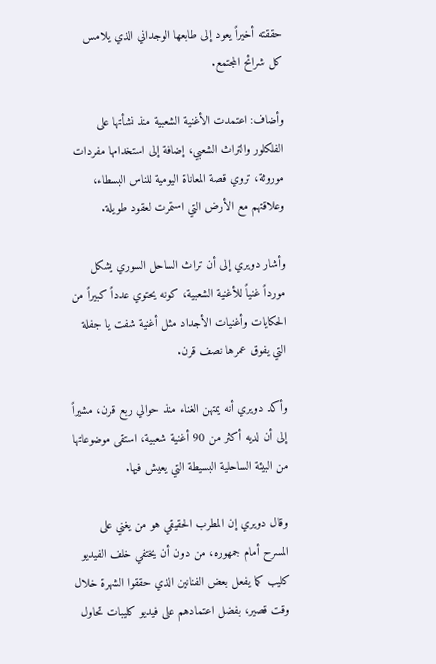حققته أخيراً يعود إلى طابعها الوجداني الذي يلامس كل شرائح المجتمع.

وأضاف: اعتمدت الأغنية الشعبية منذ نشأتها على الفلكلور والتراث الشعبي، إضافة إلى استخدامها مفردات موروثة، تروي قصة المعاناة اليومية للناس البسطاء، وعلاقتهم مع الأرض التي استمرت لعقود طويلة.

وأشار دويري إلى أن تراث الساحل السوري يشكل مورداً غنياً للأغنية الشعبية، كونه يحتوي عدداً كبيراً من الحكايات وأغنيات الأجداد مثل أغنية شفت يا جفلة التي يفوق عمرها نصف قرن.

وأكد دويري أنه يمتهن الغناء منذ حوالي ربع قرن، مشيراً إلى أن لديه أكثر من 90 أغنية شعبية، استقى موضوعاتها من البيئة الساحلية البسيطة التي يعيش فيها.

وقال دويري إن المطرب الحقيقي هو من يغني على المسرح أمام جمهوره، من دون أن يختفي خلف الفيديو كليب كما يفعل بعض الفنانين الذي حققوا الشهرة خلال وقت قصير، بفضل اعتمادهم على فيديو كليبات تحاول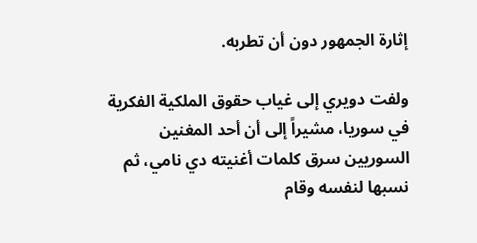إثارة الجمهور دون أن تطربه.

ولفت دويري إلى غياب حقوق الملكية الفكرية في سوريا، مشيراً إلى أن أحد المغنين السوريين سرق كلمات أغنيته دي نامي، ثم نسبها لنفسه وقام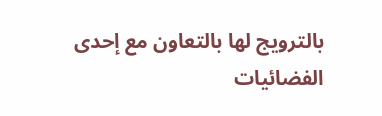بالترويج لها بالتعاون مع إحدى الفضائيات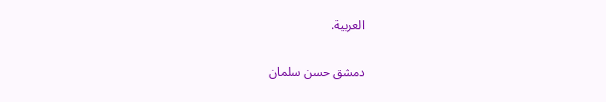العربية.

دمشق حسن سلمان